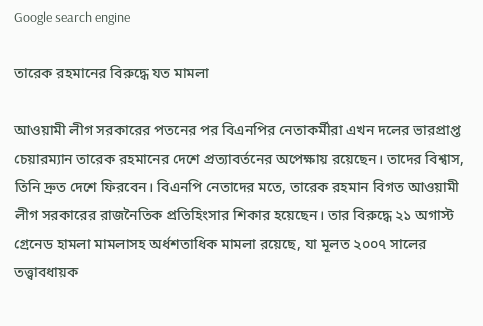Google search engine

তারেক রহমানের বিরুদ্ধে যত মামলা

আওয়ামী লীগ সরকারের পতনের পর বিএনপির নেতাকর্মীরা এখন দলের ভারপ্রাপ্ত চেয়ারম্যান তারেক রহমানের দেশে প্রত্যাবর্তনের অপেক্ষায় রয়েছেন। তাদের বিশ্বাস, তিনি দ্রুত দেশে ফিরবেন। বিএনপি নেতাদের মতে, তারেক রহমান বিগত আওয়ামী লীগ সরকারের রাজনৈতিক প্রতিহিংসার শিকার হয়েছেন। তার বিরুদ্ধে ২১ অগাস্ট গ্রেনেড হামলা মামলাসহ অর্ধশতাধিক মামলা রয়েছে, যা মূলত ২০০৭ সালের তত্ত্বাবধায়ক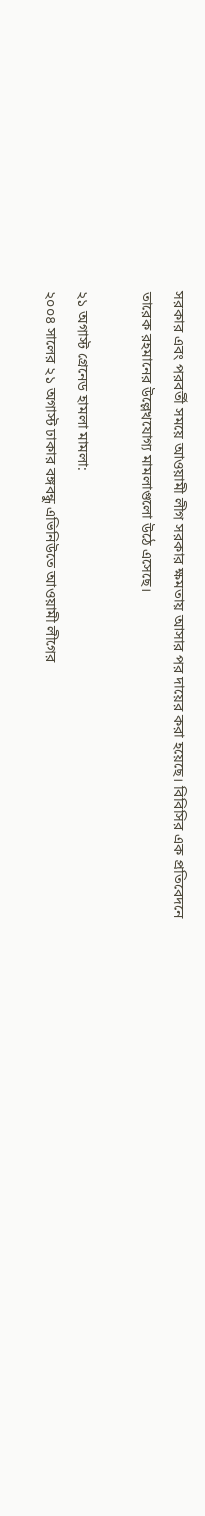সরকার এবং পরবর্তী সময়ে আওয়ামী লীগ সরকার ক্ষমতায় আসার পর দায়ের করা হয়েছে। বিবিসির এক প্রতিবেদনে তারেক রহমানের উল্লেখযোগ্য মামলাগুলো উঠে এসেছে।

২১ অগাস্ট গ্রেনেড হামলা মামলা:
২০০৪ সালের ২১ অগাস্ট ঢাকার বঙ্গবন্ধু এভিনিউতে আওয়ামী লীগের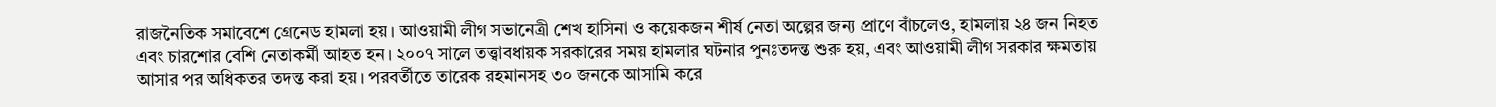রাজনৈতিক সমাবেশে গ্রেনেড হামলা হয়। আওয়ামী লীগ সভানেত্রী শেখ হাসিনা ও কয়েকজন শীর্ষ নেতা অল্পের জন্য প্রাণে বাঁচলেও, হামলায় ২৪ জন নিহত এবং চারশোর বেশি নেতাকর্মী আহত হন। ২০০৭ সালে তত্ত্বাবধায়ক সরকারের সময় হামলার ঘটনার পুনঃতদন্ত শুরু হয়, এবং আওয়ামী লীগ সরকার ক্ষমতায় আসার পর অধিকতর তদন্ত করা হয়। পরবর্তীতে তারেক রহমানসহ ৩০ জনকে আসামি করে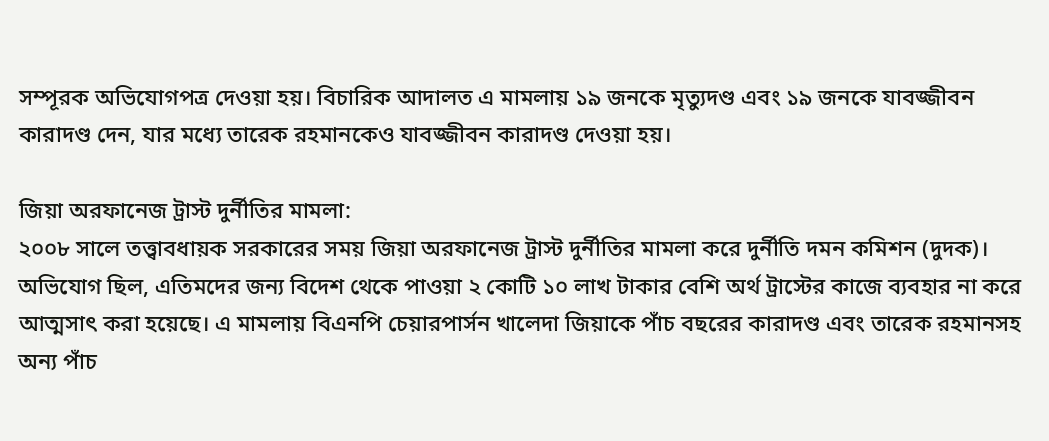সম্পূরক অভিযোগপত্র দেওয়া হয়। বিচারিক আদালত এ মামলায় ১৯ জনকে মৃত্যুদণ্ড এবং ১৯ জনকে যাবজ্জীবন কারাদণ্ড দেন, যার মধ্যে তারেক রহমানকেও যাবজ্জীবন কারাদণ্ড দেওয়া হয়।

জিয়া অরফানেজ ট্রাস্ট দুর্নীতির মামলা:
২০০৮ সালে তত্ত্বাবধায়ক সরকারের সময় জিয়া অরফানেজ ট্রাস্ট দুর্নীতির মামলা করে দুর্নীতি দমন কমিশন (দুদক)। অভিযোগ ছিল, এতিমদের জন্য বিদেশ থেকে পাওয়া ২ কোটি ১০ লাখ টাকার বেশি অর্থ ট্রাস্টের কাজে ব্যবহার না করে আত্মসাৎ করা হয়েছে। এ মামলায় বিএনপি চেয়ারপার্সন খালেদা জিয়াকে পাঁচ বছরের কারাদণ্ড এবং তারেক রহমানসহ অন্য পাঁচ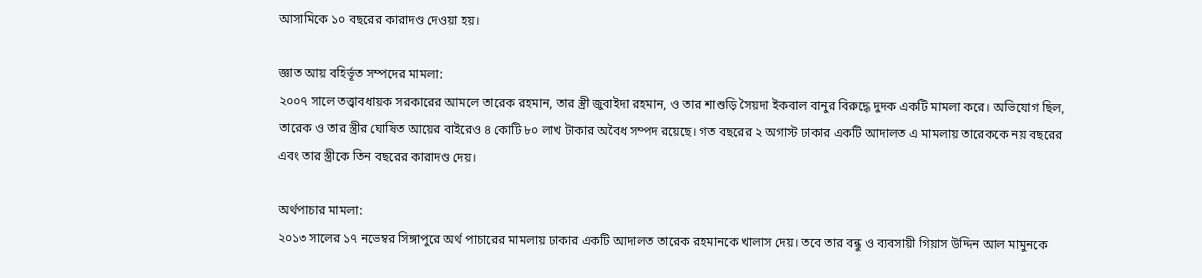আসামিকে ১০ বছরের কারাদণ্ড দেওয়া হয়।

জ্ঞাত আয় বহির্ভূত সম্পদের মামলা:
২০০৭ সালে তত্ত্বাবধায়ক সরকারের আমলে তারেক রহমান, তার স্ত্রী জুবাইদা রহমান, ও তার শাশুড়ি সৈয়দা ইকবাল বানুর বিরুদ্ধে দুদক একটি মামলা করে। অভিযোগ ছিল, তারেক ও তার স্ত্রীর ঘোষিত আয়ের বাইরেও ৪ কোটি ৮০ লাখ টাকার অবৈধ সম্পদ রয়েছে। গত বছরের ২ অগাস্ট ঢাকার একটি আদালত এ মামলায় তারেককে নয় বছরের এবং তার স্ত্রীকে তিন বছরের কারাদণ্ড দেয়।

অর্থপাচার মামলা:
২০১৩ সালের ১৭ নভেম্বর সিঙ্গাপুরে অর্থ পাচারের মামলায় ঢাকার একটি আদালত তারেক রহমানকে খালাস দেয়। তবে তার বন্ধু ও ব্যবসায়ী গিয়াস উদ্দিন আল মামুনকে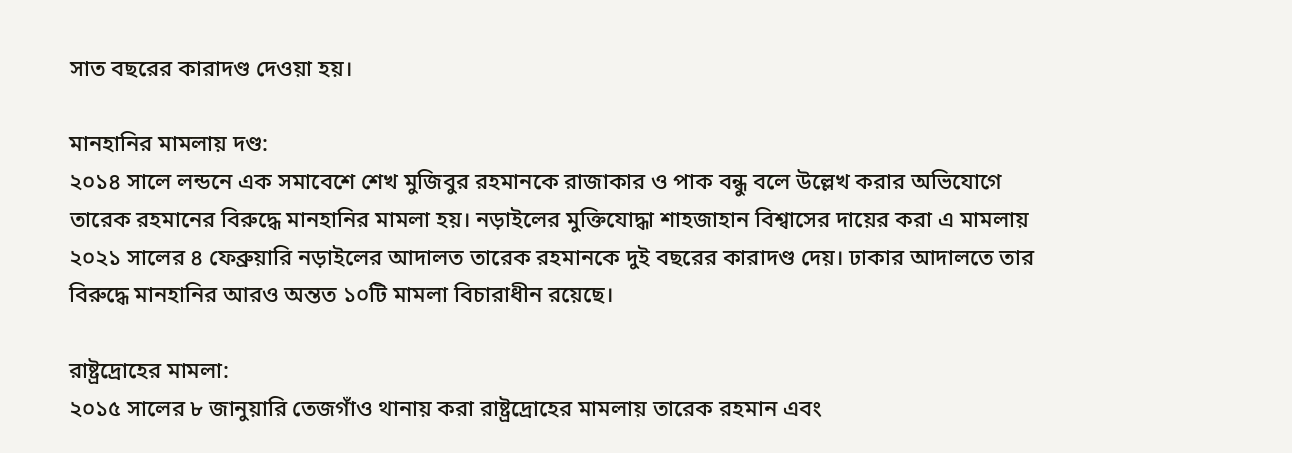সাত বছরের কারাদণ্ড দেওয়া হয়।

মানহানির মামলায় দণ্ড:
২০১৪ সালে লন্ডনে এক সমাবেশে শেখ মুজিবুর রহমানকে রাজাকার ও পাক বন্ধু বলে উল্লেখ করার অভিযোগে তারেক রহমানের বিরুদ্ধে মানহানির মামলা হয়। নড়াইলের মুক্তিযোদ্ধা শাহজাহান বিশ্বাসের দায়ের করা এ মামলায় ২০২১ সালের ৪ ফেব্রুয়ারি নড়াইলের আদালত তারেক রহমানকে দুই বছরের কারাদণ্ড দেয়। ঢাকার আদালতে তার বিরুদ্ধে মানহানির আরও অন্তত ১০টি মামলা বিচারাধীন রয়েছে।

রাষ্ট্রদ্রোহের মামলা:
২০১৫ সালের ৮ জানুয়ারি তেজগাঁও থানায় করা রাষ্ট্রদ্রোহের মামলায় তারেক রহমান এবং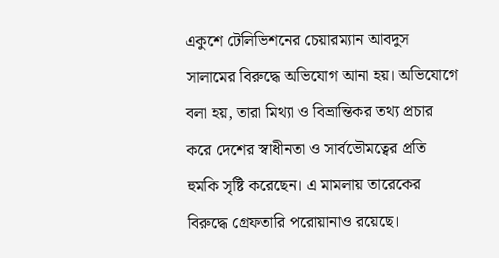একুশে টেলিভিশনের চেয়ারম্যান আবদুস সালামের বিরুদ্ধে অভিযোগ আনা হয়। অভিযোগে বলা হয়, তারা মিথ্যা ও বিভ্রান্তিকর তথ্য প্রচার করে দেশের স্বাধীনতা ও সার্বভৌমত্বের প্রতি হুমকি সৃষ্টি করেছেন। এ মামলায় তারেকের বিরুদ্ধে গ্রেফতারি পরোয়ানাও রয়েছে।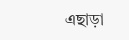এছাড়া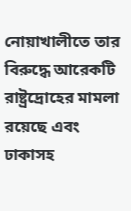নোয়াখালীতে তার বিরুদ্ধে আরেকটি রাষ্ট্রদ্রোহের মামলা রয়েছে এবং ঢাকাসহ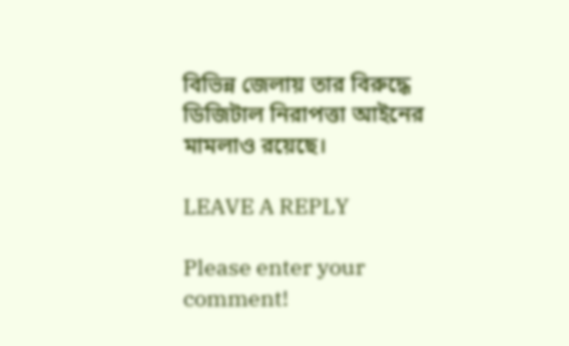বিভিন্ন জেলায় তার বিরুদ্ধে ডিজিটাল নিরাপত্তা আইনের মামলাও রয়েছে।

LEAVE A REPLY

Please enter your comment!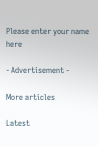Please enter your name here

- Advertisement -

More articles

Latest